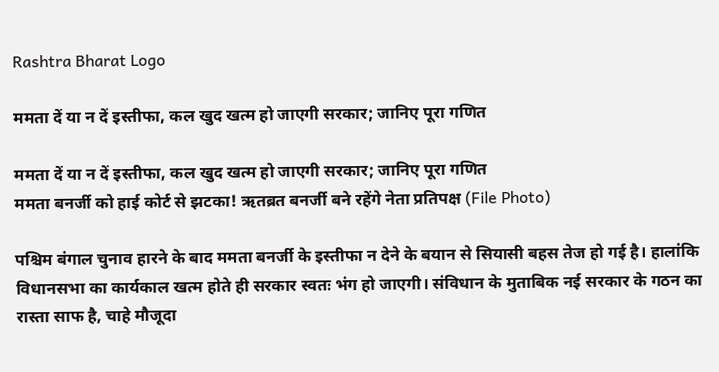Rashtra Bharat Logo

ममता दें या न दें इस्तीफा, कल खुद खत्म हो जाएगी सरकार; जानिए पूरा गणित

ममता दें या न दें इस्तीफा, कल खुद खत्म हो जाएगी सरकार; जानिए पूरा गणित
ममता बनर्जी को हाई कोर्ट से झटका! ऋतब्रत बनर्जी बने रहेंगे नेता प्रतिपक्ष (File Photo)

पश्चिम बंगाल चुनाव हारने के बाद ममता बनर्जी के इस्तीफा न देने के बयान से सियासी बहस तेज हो गई है। हालांकि विधानसभा का कार्यकाल खत्म होते ही सरकार स्वतः भंग हो जाएगी। संविधान के मुताबिक नई सरकार के गठन का रास्ता साफ है, चाहे मौजूदा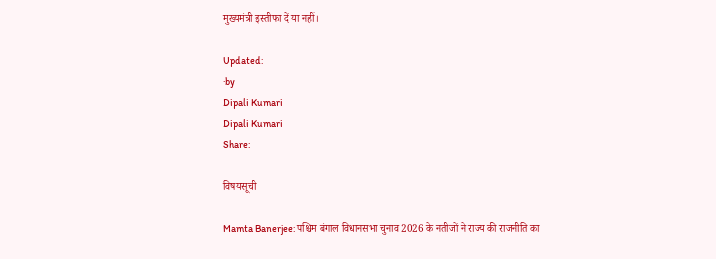मुख्यमंत्री इस्तीफा दें या नहीं।

Updated:
·by
Dipali Kumari
Dipali Kumari
Share:

विषयसूची

Mamta Banerjee: पश्चिम बंगाल विधानसभा चुनाव 2026 के नतीजों ने राज्य की राजनीति का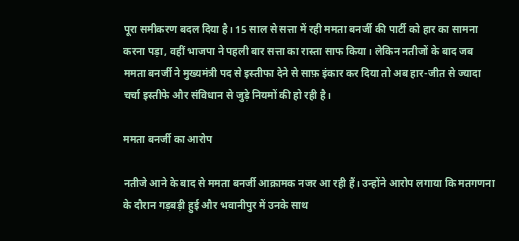पूरा समीकरण बदल दिया है। 15 साल से सत्ता में रही ममता बनर्जी की पार्टी को हार का सामना करना पड़ा, वहीं भाजपा ने पहली बार सत्ता का रास्ता साफ किया। लेकिन नतीजों के बाद जब ममता बनर्जी ने मुख्यमंत्री पद से इस्तीफा देने से साफ़ इंकार कर दिया तो अब हार-जीत से ज्यादा चर्चा इस्तीफे और संविधान से जुड़े नियमों की हो रही है।

ममता बनर्जी का आरोप

नतीजे आने के बाद से ममता बनर्जी आक्रामक नजर आ रही हैं। उन्होंने आरोप लगाया कि मतगणना के दौरान गड़बड़ी हुई और भवानीपुर में उनके साथ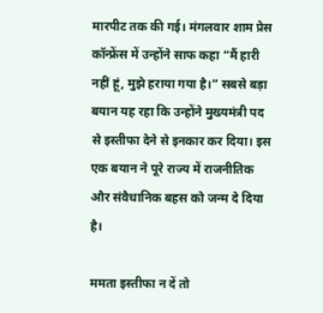मारपीट तक की गई। मंगलवार शाम प्रेस कॉन्फ्रेंस में उन्होंने साफ कहा “मैं हारी नहीं हूं, मुझे हराया गया है।” सबसे बड़ा बयान यह रहा कि उन्होंने मुख्यमंत्री पद से इस्तीफा देने से इनकार कर दिया। इस एक बयान ने पूरे राज्य में राजनीतिक और संवैधानिक बहस को जन्म दे दिया है।

ममता इस्तीफा न दें तो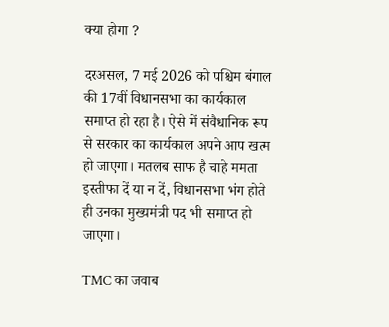क्या होगा ?

दरअसल, 7 मई 2026 को पश्चिम बंगाल की 17वीं विधानसभा का कार्यकाल समाप्त हो रहा है। ऐसे में संवैधानिक रूप से सरकार का कार्यकाल अपने आप खत्म हो जाएगा। मतलब साफ है चाहे ममता इस्तीफा दें या न दें, विधानसभा भंग होते ही उनका मुख्यमंत्री पद भी समाप्त हो जाएगा।

TMC का जवाब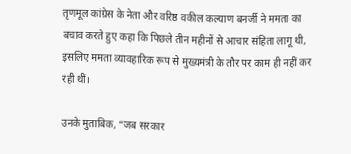तृणमूल कांग्रेस के नेता और वरिष्ठ वकील कल्याण बनर्जी ने ममता का बचाव करते हुए कहा कि पिछले तीन महीनों से आचार संहिता लागू थी, इसलिए ममता व्यावहारिक रूप से मुख्यमंत्री के तौर पर काम ही नहीं कर रही थीं।

उनके मुताबिक, “जब सरकार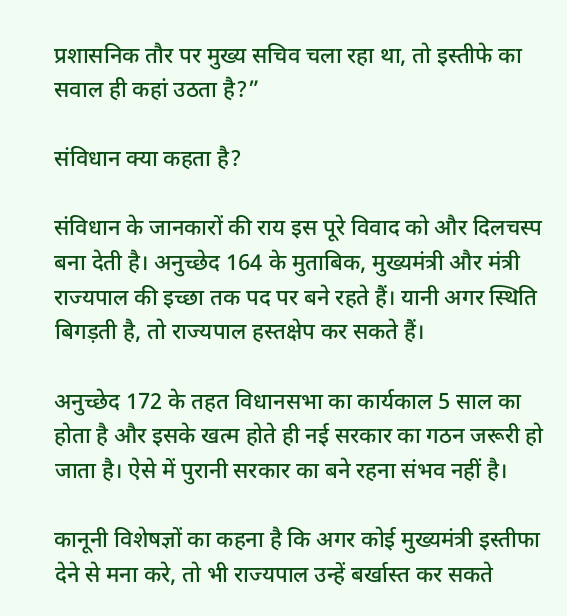प्रशासनिक तौर पर मुख्य सचिव चला रहा था, तो इस्तीफे का सवाल ही कहां उठता है?”

संविधान क्या कहता है?

संविधान के जानकारों की राय इस पूरे विवाद को और दिलचस्प बना देती है। अनुच्छेद 164 के मुताबिक, मुख्यमंत्री और मंत्री राज्यपाल की इच्छा तक पद पर बने रहते हैं। यानी अगर स्थिति बिगड़ती है, तो राज्यपाल हस्तक्षेप कर सकते हैं।

अनुच्छेद 172 के तहत विधानसभा का कार्यकाल 5 साल का होता है और इसके खत्म होते ही नई सरकार का गठन जरूरी हो जाता है। ऐसे में पुरानी सरकार का बने रहना संभव नहीं है।

कानूनी विशेषज्ञों का कहना है कि अगर कोई मुख्यमंत्री इस्तीफा देने से मना करे, तो भी राज्यपाल उन्हें बर्खास्त कर सकते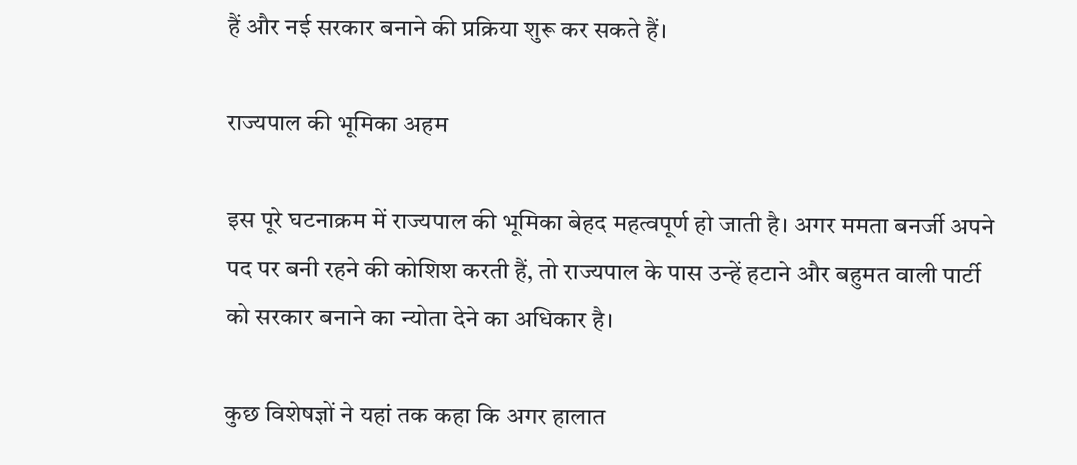हैं और नई सरकार बनाने की प्रक्रिया शुरू कर सकते हैं।

राज्यपाल की भूमिका अहम

इस पूरे घटनाक्रम में राज्यपाल की भूमिका बेहद महत्वपूर्ण हो जाती है। अगर ममता बनर्जी अपने पद पर बनी रहने की कोशिश करती हैं, तो राज्यपाल के पास उन्हें हटाने और बहुमत वाली पार्टी को सरकार बनाने का न्योता देने का अधिकार है।

कुछ विशेषज्ञों ने यहां तक कहा कि अगर हालात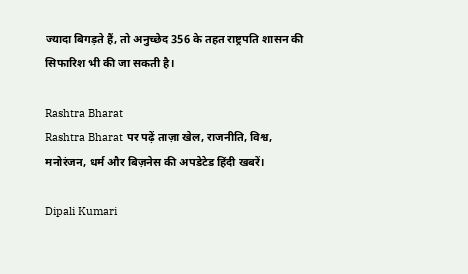ज्यादा बिगड़ते हैं, तो अनुच्छेद 356 के तहत राष्ट्रपति शासन की सिफारिश भी की जा सकती है।

Rashtra Bharat
Rashtra Bharat पर पढ़ें ताज़ा खेल, राजनीति, विश्व, मनोरंजन, धर्म और बिज़नेस की अपडेटेड हिंदी खबरें।

Dipali Kumari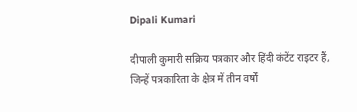Dipali Kumari

दीपाली कुमारी सक्रिय पत्रकार और हिंदी कंटेंट राइटर हैं, जिन्हें पत्रकारिता के क्षेत्र में तीन वर्षों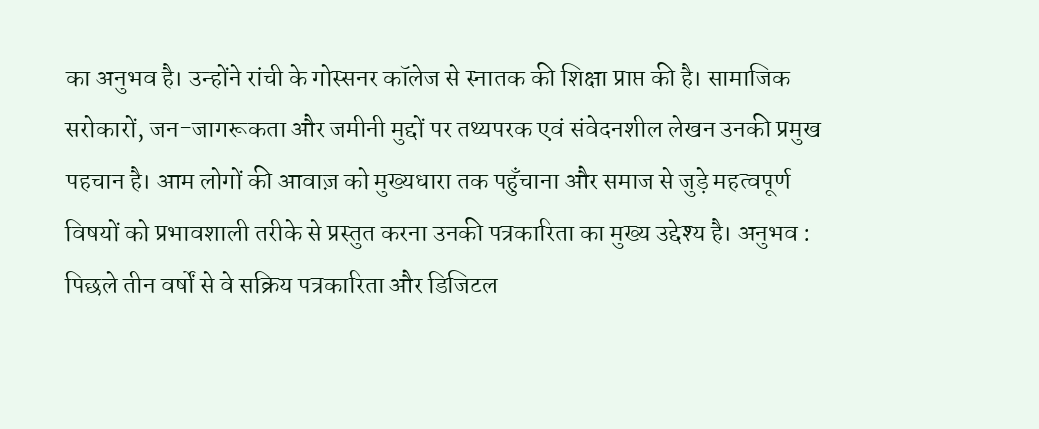का अनुभव है। उन्होंने रांची के गोस्सनर कॉलेज से स्नातक की शिक्षा प्राप्त की है। सामाजिक सरोकारों, जन-जागरूकता और जमीनी मुद्दों पर तथ्यपरक एवं संवेदनशील लेखन उनकी प्रमुख पहचान है। आम लोगों की आवाज़ को मुख्यधारा तक पहुँचाना और समाज से जुड़े महत्वपूर्ण विषयों को प्रभावशाली तरीके से प्रस्तुत करना उनकी पत्रकारिता का मुख्य उद्देश्य है। अनुभव : पिछले तीन वर्षों से वे सक्रिय पत्रकारिता और डिजिटल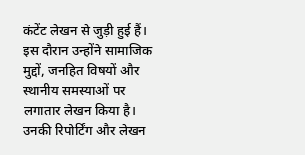कंटेंट लेखन से जुड़ी हुई हैं। इस दौरान उन्होंने सामाजिक मुद्दों, जनहित विषयों और स्थानीय समस्याओं पर लगातार लेखन किया है। उनकी रिपोर्टिंग और लेखन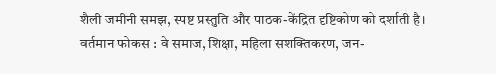शैली जमीनी समझ, स्पष्ट प्रस्तुति और पाठक-केंद्रित दृष्टिकोण को दर्शाती है। वर्तमान फोकस : वे समाज, शिक्षा, महिला सशक्तिकरण, जन-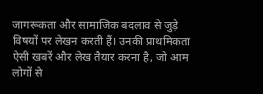जागरूकता और सामाजिक बदलाव से जुड़े विषयों पर लेखन करती हैं। उनकी प्राथमिकता ऐसी खबरें और लेख तैयार करना है, जो आम लोगों से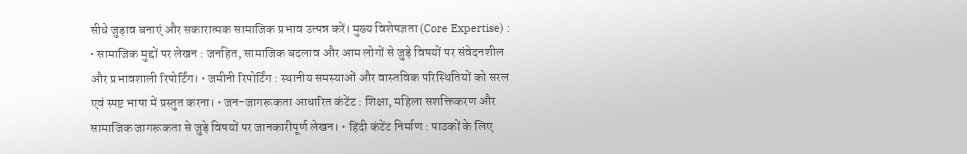सीधे जुड़ाव बनाएं और सकारात्मक सामाजिक प्रभाव उत्पन्न करें। मुख्य विशेषज्ञता (Core Expertise) : • सामाजिक मुद्दों पर लेखन : जनहित, सामाजिक बदलाव और आम लोगों से जुड़े विषयों पर संवेदनशील और प्रभावशाली रिपोर्टिंग। • जमीनी रिपोर्टिंग : स्थानीय समस्याओं और वास्तविक परिस्थितियों को सरल एवं स्पष्ट भाषा में प्रस्तुत करना। • जन-जागरूकता आधारित कंटेंट : शिक्षा, महिला सशक्तिकरण और सामाजिक जागरूकता से जुड़े विषयों पर जानकारीपूर्ण लेखन। • हिंदी कंटेंट निर्माण : पाठकों के लिए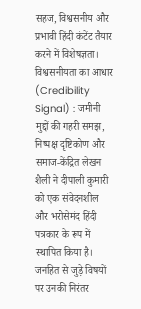सहज, विश्वसनीय और प्रभावी हिंदी कंटेंट तैयार करने में विशेषज्ञता। विश्वसनीयता का आधार (Credibility Signal) : जमीनी मुद्दों की गहरी समझ, निष्पक्ष दृष्टिकोण और समाज-केंद्रित लेखन शैली ने दीपाली कुमारी को एक संवेदनशील और भरोसेमंद हिंदी पत्रकार के रूप में स्थापित किया है। जनहित से जुड़े विषयों पर उनकी निरंतर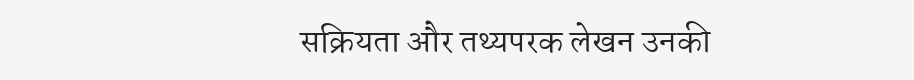सक्रियता और तथ्यपरक लेखन उनकी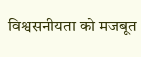विश्वसनीयता को मजबूत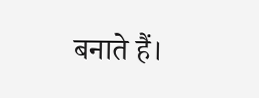बनाते हैं।